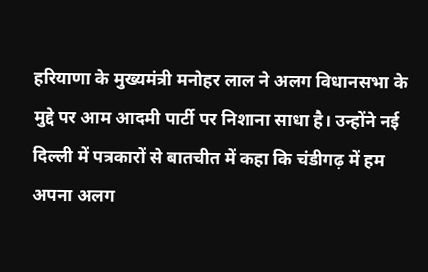हरियाणा के मुख्यमंत्री मनोहर लाल ने अलग विधानसभा के मुद्दे पर आम आदमी पार्टी पर निशाना साधा है। उन्होंने नई दिल्ली में पत्रकारों से बातचीत में कहा कि चंडीगढ़ में हम अपना अलग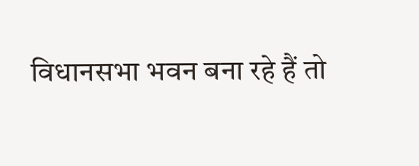विधानसभा भवन बना रहे हैं तो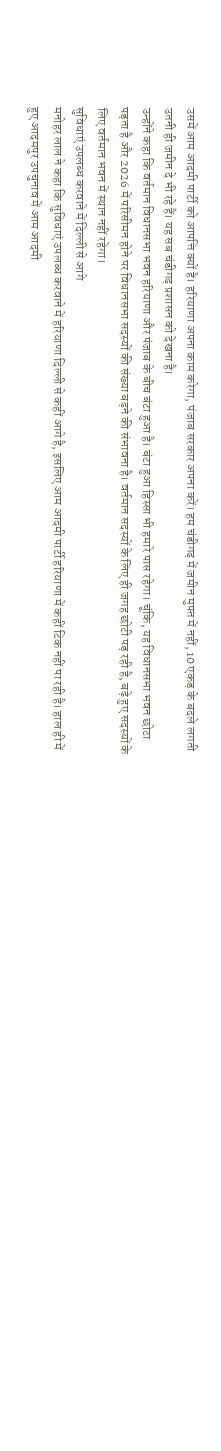उसमें आम आदमी पार्टी को आपत्ति क्यों है। हरियाणा अपना काम करेगा, पंजाब सरकार अपना करें। हम चंडीगढ़ में जमीन मुफ्त में नहीं, 10 एकड़ के बदले लगती उतनी ही जमीन दे भी रहे हैं। यह सब चंडीगढ़ प्रशासन को देखना है।
उन्होंने कहा कि वर्तमान विधानसभा भवन हरियाणा और पंजाब के बीच बंटा हुआ है। बंटा हुआ हिस्सा भी हमारे पास रहेगा। चूंकि, यह विधानसभा भवन छोटा पड़ता है और 2026 में परिसीमन होने पर विधानसभा सदस्यों की संख्या बढ़ने की संभावना है। वर्तमान सदस्यों के लिए ही जगह छोटी पड़ रही है, बढ़े हुए सदस्यों के लिए वर्तमान भवन में स्थान नहीं रहेगा।
सुविधाएं उपलब्ध करवाने में दिल्ली से आगे
मनोहर लाल ने कहा कि सुविधाएं उपलब्ध करवाने में हरियाणा दिल्ली से कहीं आगे है, इसलिए आम आदमी पार्टी हरियाणा में कहीं टिक नहीं पा रही है। हाल ही में हुए आदमपुर उपचुनाव में आम आदमी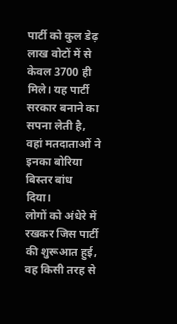पार्टी को कुल डेढ़ लाख वोटों में से केवल 3700 ही मिले। यह पार्टी सरकार बनाने का सपना लेती है, वहां मतदाताओं ने इनका बोरिया बिस्तर बांध दिया।
लोगों को अंधेरे में रखकर जिस पार्टी की शुरूआत हुई, वह किसी तरह से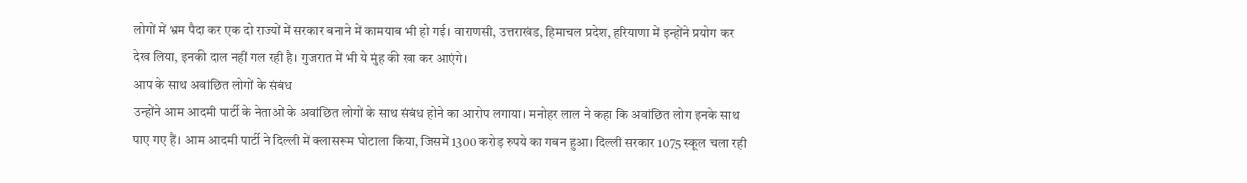लोगों में भ्रम पैदा कर एक दो राज्यों में सरकार बनाने में कामयाब भी हो गई। वाराणसी, उत्तराखंड, हिमाचल प्रदेश, हरियाणा में इन्होंने प्रयोग कर देख लिया, इनकी दाल नहीं गल रही है। गुजरात में भी ये मुंह की खा कर आएंगे।
आप के साथ अवांछित लोगों के संबंध
उन्होंने आम आदमी पार्टी के नेताओं के अवांछित लोगों के साथ संबंध होने का आरोप लगाया। मनोहर लाल ने कहा कि अवांछित लोग इनके साथ पाए गए हैं। आम आदमी पार्टी ने दिल्ली में क्लासरूम घोटाला किया, जिसमें 1300 करोड़ रुपये का गबन हुआ। दिल्ली सरकार 1075 स्कूल चला रही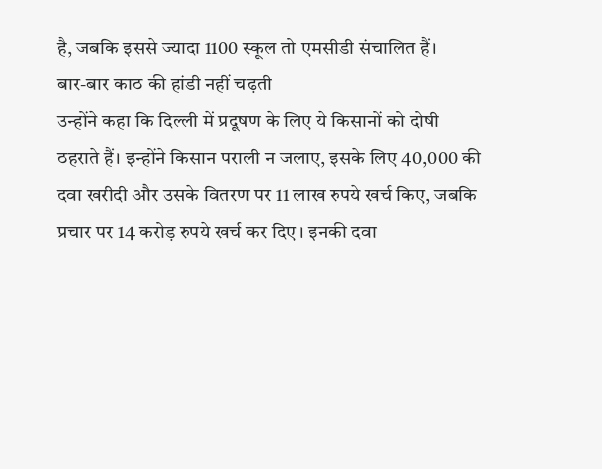है, जबकि इससे ज्यादा 1100 स्कूल तो एमसीडी संचालित हैं।
बार-बार काठ की हांडी नहीं चढ़ती
उन्होंने कहा कि दिल्ली में प्रदूषण के लिए ये किसानों को दोषी ठहराते हैं। इन्होंने किसान पराली न जलाए, इसके लिए 40,000 की दवा खरीदी और उसके वितरण पर 11 लाख रुपये खर्च किए, जबकि प्रचार पर 14 करोड़ रुपये खर्च कर दिए। इनकी दवा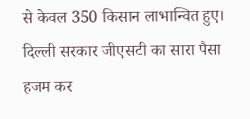से केवल 350 किसान लाभान्वित हुए। दिल्ली सरकार जीएसटी का सारा पैसा हजम कर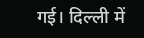गई। दिल्ली में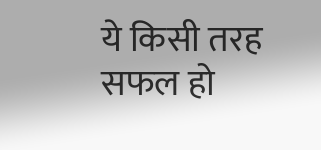ये किसी तरह सफल हो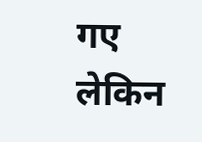गए लेकिन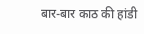बार-बार काठ की हांडी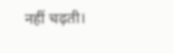नहीं चढ़ती।